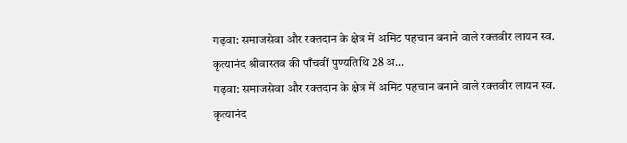गढ़वा: समाजसेवा और रक्तदान के क्षेत्र में अमिट पहचान बनाने वाले रक्तवीर लायन स्व. कृत्यानंद श्रीवास्तव की पाँचवीं पुण्यतिथि 28 अ...
गढ़वा: समाजसेवा और रक्तदान के क्षेत्र में अमिट पहचान बनाने वाले रक्तवीर लायन स्व. कृत्यानंद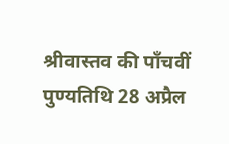श्रीवास्तव की पाँचवीं पुण्यतिथि 28 अप्रैल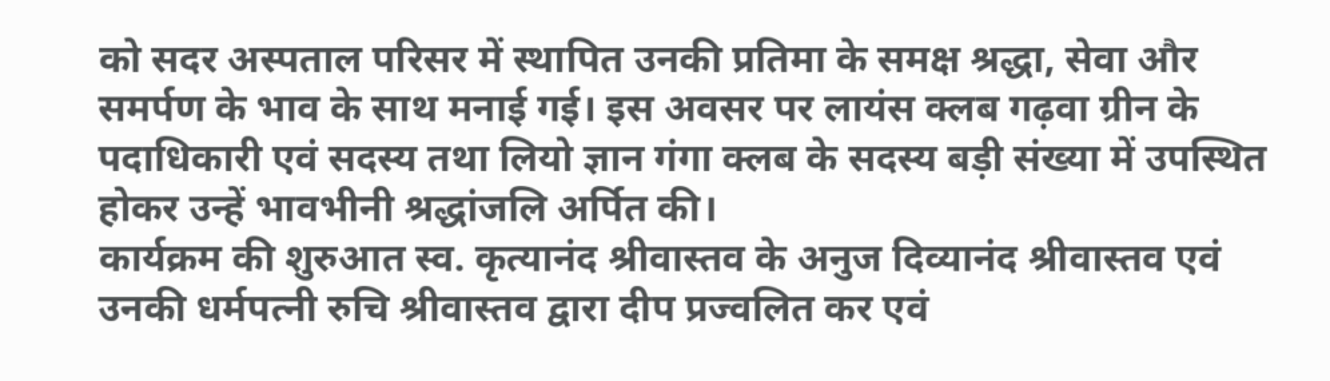को सदर अस्पताल परिसर में स्थापित उनकी प्रतिमा के समक्ष श्रद्धा, सेवा और समर्पण के भाव के साथ मनाई गई। इस अवसर पर लायंस क्लब गढ़वा ग्रीन के पदाधिकारी एवं सदस्य तथा लियो ज्ञान गंगा क्लब के सदस्य बड़ी संख्या में उपस्थित होकर उन्हें भावभीनी श्रद्धांजलि अर्पित की।
कार्यक्रम की शुरुआत स्व. कृत्यानंद श्रीवास्तव के अनुज दिव्यानंद श्रीवास्तव एवं उनकी धर्मपत्नी रुचि श्रीवास्तव द्वारा दीप प्रज्वलित कर एवं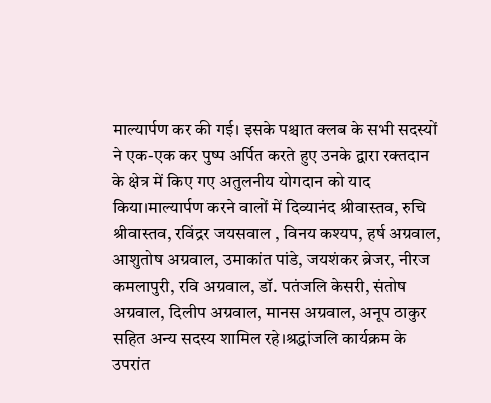माल्यार्पण कर की गई। इसके पश्चात क्लब के सभी सदस्यों ने एक-एक कर पुष्प अर्पित करते हुए उनके द्वारा रक्तदान के क्षेत्र में किए गए अतुलनीय योगदान को याद किया।माल्यार्पण करने वालों में दिव्यानंद श्रीवास्तव, रुचि श्रीवास्तव, रविंद्रर जयसवाल , विनय कश्यप, हर्ष अग्रवाल, आशुतोष अग्रवाल, उमाकांत पांडे, जयशंकर ब्रेजर, नीरज कमलापुरी, रवि अग्रवाल, डॉ. पतंजलि केसरी, संतोष अग्रवाल, दिलीप अग्रवाल, मानस अग्रवाल, अनूप ठाकुर सहित अन्य सदस्य शामिल रहे।श्रद्धांजलि कार्यक्रम के उपरांत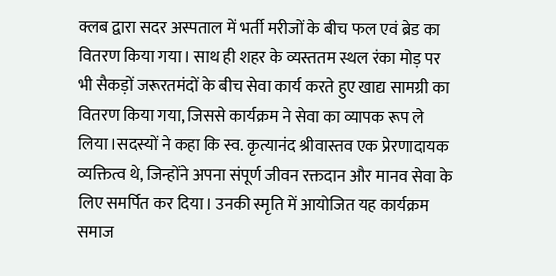क्लब द्वारा सदर अस्पताल में भर्ती मरीजों के बीच फल एवं ब्रेड का वितरण किया गया। साथ ही शहर के व्यस्ततम स्थल रंका मोड़ पर भी सैकड़ों जरूरतमंदों के बीच सेवा कार्य करते हुए खाद्य सामग्री का वितरण किया गया, जिससे कार्यक्रम ने सेवा का व्यापक रूप ले लिया।सदस्यों ने कहा कि स्व. कृत्यानंद श्रीवास्तव एक प्रेरणादायक व्यक्तित्व थे, जिन्होंने अपना संपूर्ण जीवन रक्तदान और मानव सेवा के लिए समर्पित कर दिया। उनकी स्मृति में आयोजित यह कार्यक्रम समाज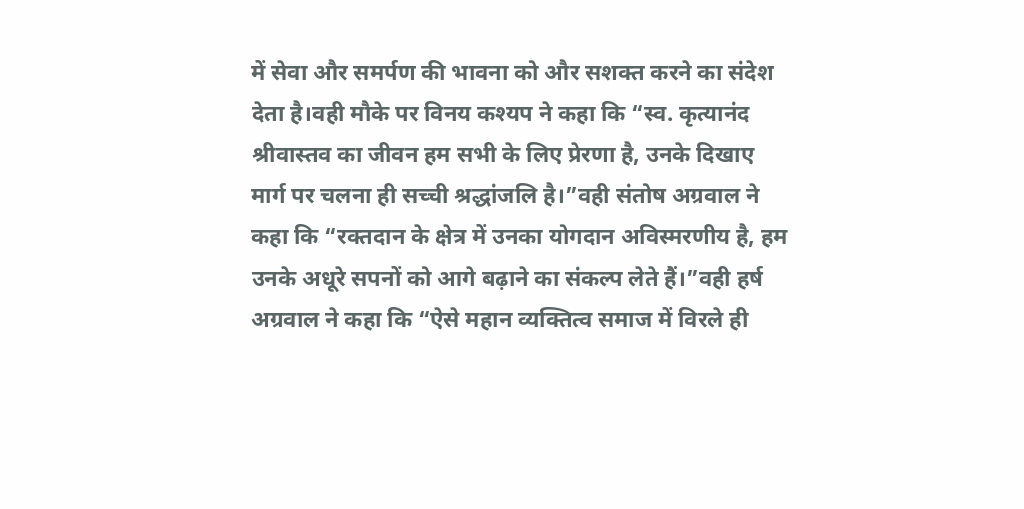में सेवा और समर्पण की भावना को और सशक्त करने का संदेश देता है।वही मौके पर विनय कश्यप ने कहा कि “स्व. कृत्यानंद श्रीवास्तव का जीवन हम सभी के लिए प्रेरणा है, उनके दिखाए मार्ग पर चलना ही सच्ची श्रद्धांजलि है।”वही संतोष अग्रवाल ने कहा कि “रक्तदान के क्षेत्र में उनका योगदान अविस्मरणीय है, हम उनके अधूरे सपनों को आगे बढ़ाने का संकल्प लेते हैं।”वही हर्ष अग्रवाल ने कहा कि “ऐसे महान व्यक्तित्व समाज में विरले ही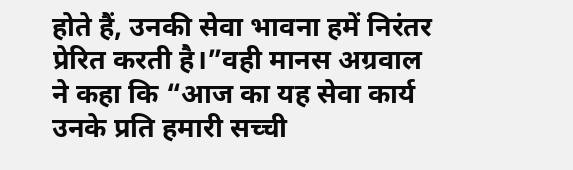होते हैं, उनकी सेवा भावना हमें निरंतर प्रेरित करती है।”वही मानस अग्रवाल ने कहा कि “आज का यह सेवा कार्य उनके प्रति हमारी सच्ची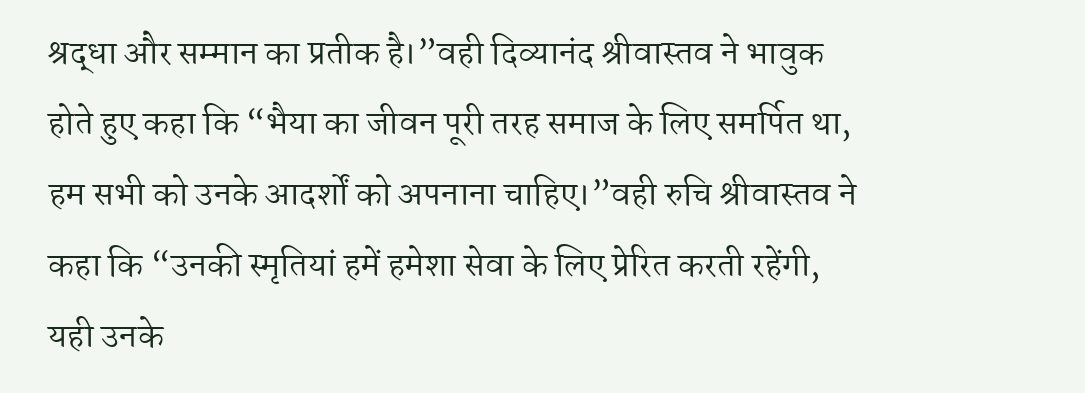श्रद्धा और सम्मान का प्रतीक है।”वही दिव्यानंद श्रीवास्तव ने भावुक होते हुए कहा कि “भैया का जीवन पूरी तरह समाज के लिए समर्पित था, हम सभी को उनके आदर्शों को अपनाना चाहिए।”वही रुचि श्रीवास्तव ने कहा कि “उनकी स्मृतियां हमें हमेशा सेवा के लिए प्रेरित करती रहेंगी, यही उनके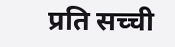प्रति सच्ची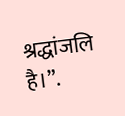श्रद्धांजलि है।”.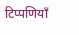टिप्पणियाँ